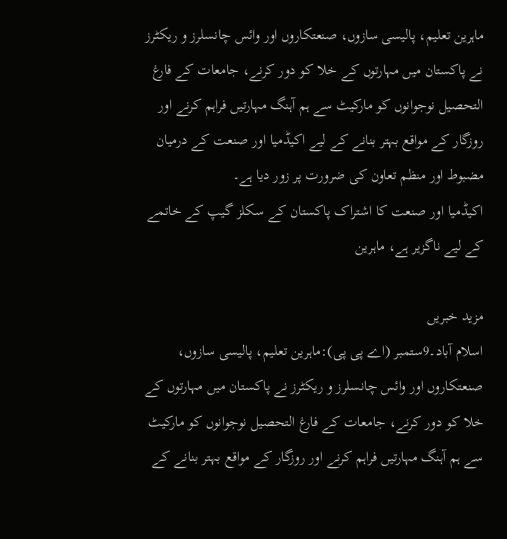ماہرین تعلیم، پالیسی سازوں، صنعتکاروں اور وائس چانسلرز و ریکٹرز نے پاکستان میں مہارتوں کے خلا کو دور کرنے، جامعات کے فارغ التحصیل نوجوانوں کو مارکیٹ سے ہم آہنگ مہارتیں فراہم کرنے اور روزگار کے مواقع بہتر بنانے کے لیے اکیڈمیا اور صنعت کے درمیان مضبوط اور منظم تعاون کی ضرورت پر زور دیا ہے۔
اکیڈمیا اور صنعت کا اشتراک پاکستان کے سکلز گیپ کے خاتمے کے لیے ناگزیر ہے، ماہرین

مزید خبریں
اسلام آباد۔9ستمبر (اے پی پی):ماہرین تعلیم، پالیسی سازوں، صنعتکاروں اور وائس چانسلرز و ریکٹرز نے پاکستان میں مہارتوں کے خلا کو دور کرنے، جامعات کے فارغ التحصیل نوجوانوں کو مارکیٹ سے ہم آہنگ مہارتیں فراہم کرنے اور روزگار کے مواقع بہتر بنانے کے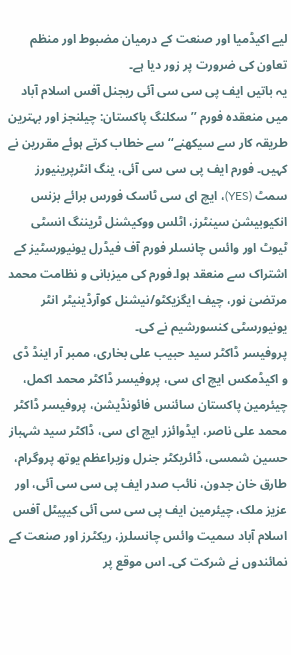لیے اکیڈمیا اور صنعت کے درمیان مضبوط اور منظم تعاون کی ضرورت پر زور دیا ہے۔
یہ باتیں ایف پی سی سی آئی ریجنل آفس اسلام آباد میں منعقدہ فورم ’’سکلنگ پاکستان: چیلنجز اور بہترین طریقہ کار سے سیکھنے‘‘ سے خطاب کرتے ہوئے مقررین نے کہیں۔ فورم ایف پی سی سی آئی، ینگ انٹرپرینیورز سمٹ (YES)، ایچ ای سی ٹاسک فورس برائے بزنس انکیوبیشن سینٹرز، اٹلس ووکیشنل ٹریننگ انسٹی ٹیوٹ اور وائس چانسلر فورم آف فیڈرل یونیورسٹیز کے اشتراک سے منعقد ہوا۔فورم کی میزبانی و نظامت محمد مرتضیٰ نور، چیف ایگزیکٹو/نیشنل کوآرڈینیٹر انٹر یونیورسٹی کنسورشیم نے کی۔
پروفیسر ڈاکٹر سید حبیب علی بخاری، ممبر آر اینڈ ڈی و اکیڈمکس ایچ ای سی، پروفیسر ڈاکٹر محمد اکمل، چیئرمین پاکستان سائنس فائونڈیشن، پروفیسر ڈاکٹر محمد علی ناصر، ایڈوائزر ایچ ای سی، ڈاکٹر سید شہباز حسین شمسی، ڈائریکٹر جنرل وزیراعظم یوتھ پروگرام، طارق خان جدون، نائب صدر ایف پی سی سی آئی، اور عزیز ملک، چیئرمین ایف پی سی سی آئی کیپیٹل آفس اسلام آباد سمیت وائس چانسلرز، ریکٹرز اور صنعت کے نمائندوں نے شرکت کی۔ اس موقع پر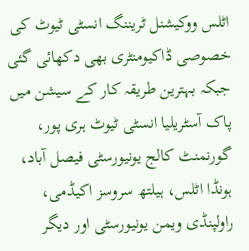اٹلس ووکیشنل ٹریننگ انسٹی ٹیوٹ کی خصوصی ڈاکیومنٹری بھی دکھائی گئی جبکہ بہترین طریقہ کار کے سیشن میں پاک آسٹریلیا انسٹی ٹیوٹ ہری پور، گورنمنٹ کالج یونیورسٹی فیصل آباد، ہونڈا اٹلس، ہیلتھ سروسز اکیڈمی، راولپنڈی ویمن یونیورسٹی اور دیگر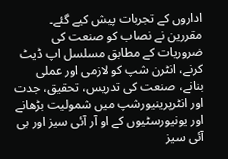اداروں کے تجربات پیش کیے گئے۔
مقررین نے نصاب کو صنعت کی ضروریات کے مطابق مسلسل اپ ڈیٹ کرنے، انٹرن شپ کو لازمی اور عملی بنانے، صنعت کی تدریس، تحقیق، جدت اور انٹرپرینیورشپ میں شمولیت بڑھانے اور یونیورسٹیوں کے او آر آئی سیز اور بی آئی سیز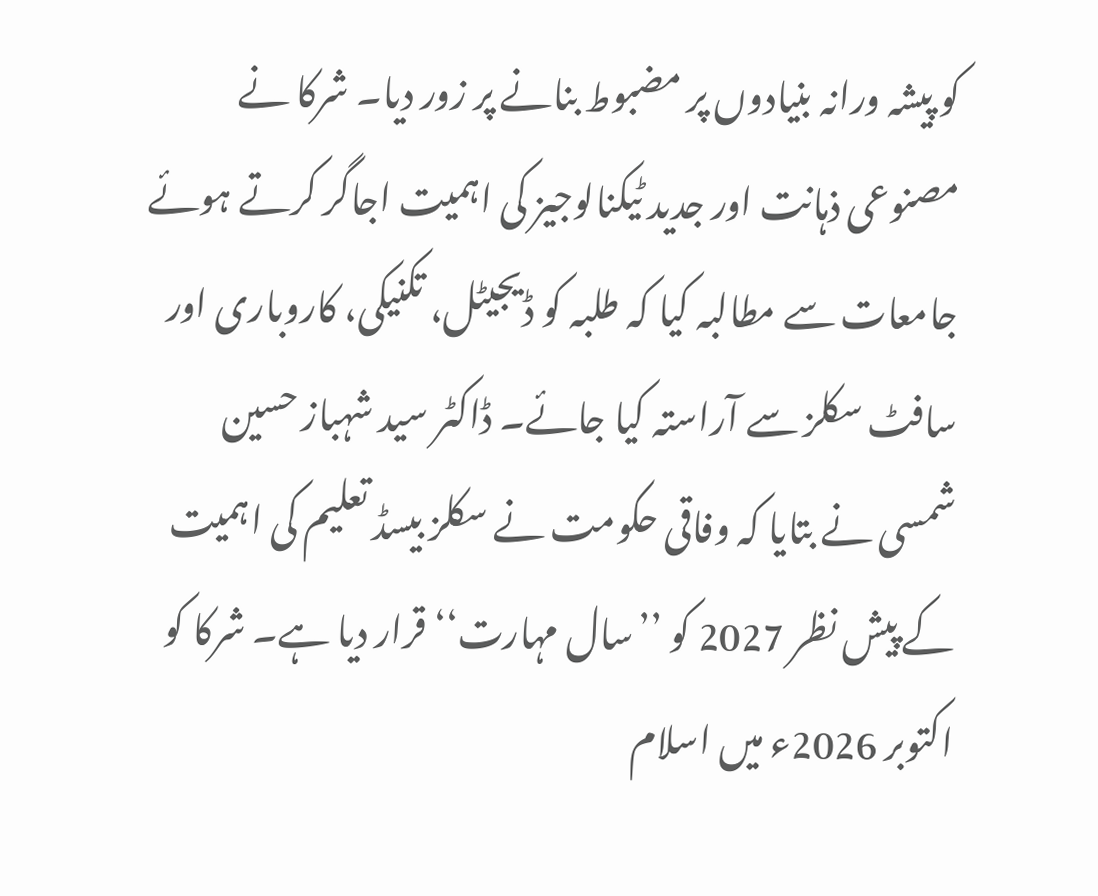کو پیشہ ورانہ بنیادوں پر مضبوط بنانے پر زور دیا۔ شرکا نے مصنوعی ذہانت اور جدید ٹیکنالوجیز کی اہمیت اجاگر کرتے ہوئے جامعات سے مطالبہ کیا کہ طلبہ کو ڈیجیٹل، تکنیکی، کاروباری اور سافٹ سکلز سے آراستہ کیا جائے۔ ڈاکٹر سید شہباز حسین شمسی نے بتایا کہ وفاقی حکومت نے سکلز بیسڈ تعلیم کی اہمیت کے پیش نظر 2027 کو ’’سال مہارت‘‘ قرار دیا ہے۔ شرکا کو اکتوبر 2026ء میں اسلام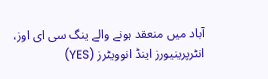آباد میں منعقد ہونے والے ینگ سی ای اوز، انٹرپرینیورز اینڈ انوویٹرز (YES)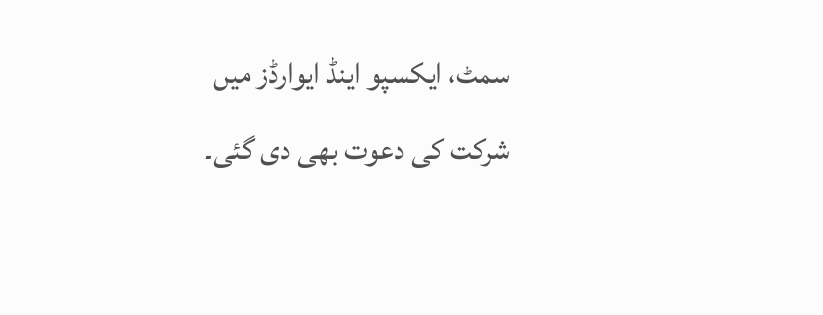سمٹ، ایکسپو اینڈ ایوارڈز میں شرکت کی دعوت بھی دی گئی۔